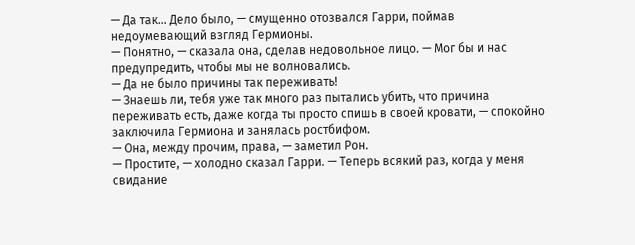— Да так… Дело было, — смущенно отозвался Гарри, поймав недоумевающий взгляд Гермионы.
— Понятно, — сказала она, сделав недовольное лицо. — Мог бы и нас предупредить, чтобы мы не волновались.
— Да не было причины так переживать!
— Знаешь ли, тебя уже так много раз пытались убить, что причина переживать есть, даже когда ты просто спишь в своей кровати, — спокойно заключила Гермиона и занялась ростбифом.
— Она, между прочим, права, — заметил Рон.
— Простите, — холодно сказал Гарри. — Теперь всякий раз, когда у меня свидание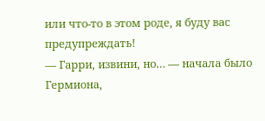или что-то в этом роде, я буду вас предупреждать!
— Гарри, извини, но… — начала было Гермиона,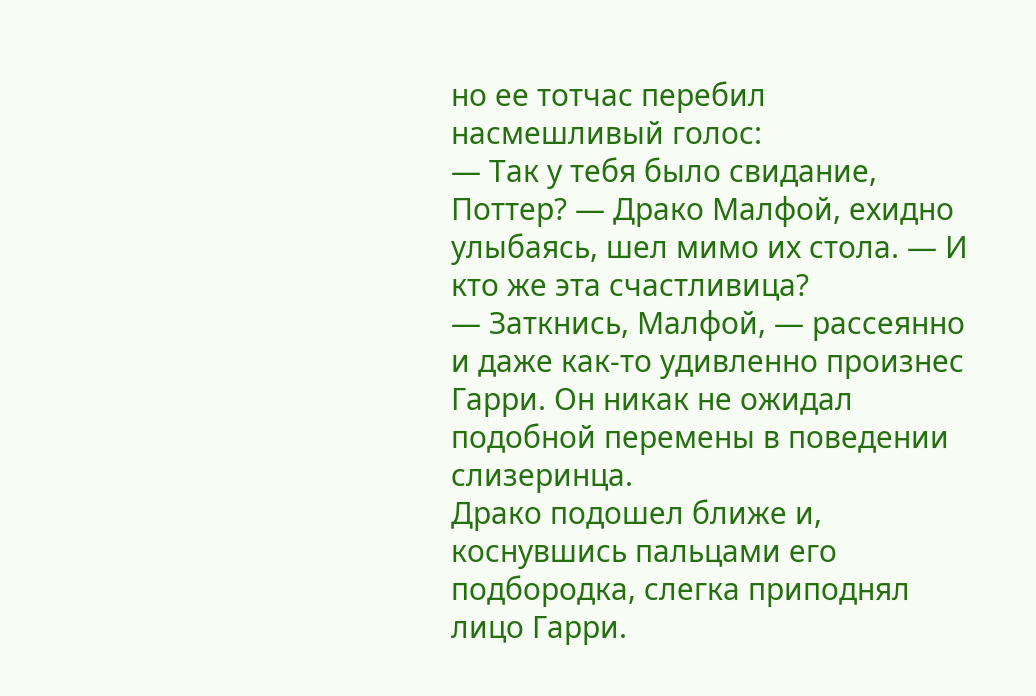но ее тотчас перебил насмешливый голос:
— Так у тебя было свидание, Поттер? — Драко Малфой, ехидно улыбаясь, шел мимо их стола. — И кто же эта счастливица?
— Заткнись, Малфой, — рассеянно и даже как-то удивленно произнес Гарри. Он никак не ожидал подобной перемены в поведении слизеринца.
Драко подошел ближе и, коснувшись пальцами его подбородка, слегка приподнял лицо Гарри.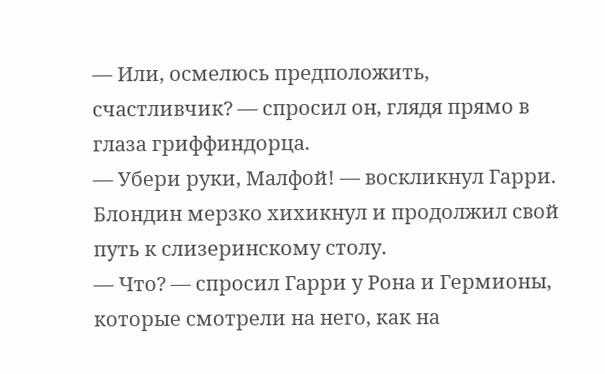— Или, осмелюсь предположить, счастливчик? — спросил он, глядя прямо в глаза гриффиндорца.
— Убери руки, Малфой! — воскликнул Гарри.
Блондин мерзко хихикнул и продолжил свой путь к слизеринскому столу.
— Что? — спросил Гарри у Рона и Гермионы, которые смотрели на него, как на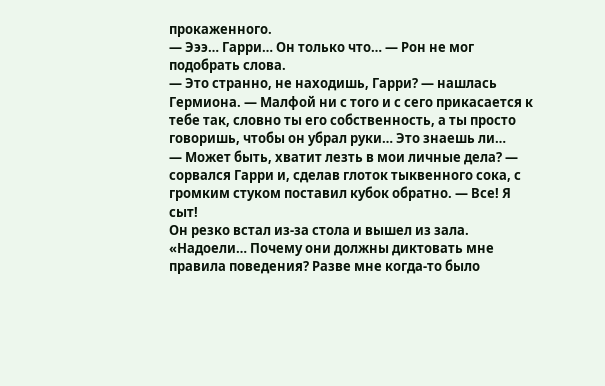прокаженного.
— Эээ… Гарри… Он только что… — Рон не мог подобрать слова.
— Это странно, не находишь, Гарри? — нашлась Гермиона. — Малфой ни с того и с сего прикасается к тебе так, словно ты его собственность, а ты просто говоришь, чтобы он убрал руки… Это знаешь ли…
— Может быть, хватит лезть в мои личные дела? — сорвался Гарри и, сделав глоток тыквенного сока, с громким стуком поставил кубок обратно. — Все! Я сыт!
Он резко встал из-за стола и вышел из зала.
«Надоели… Почему они должны диктовать мне правила поведения? Разве мне когда-то было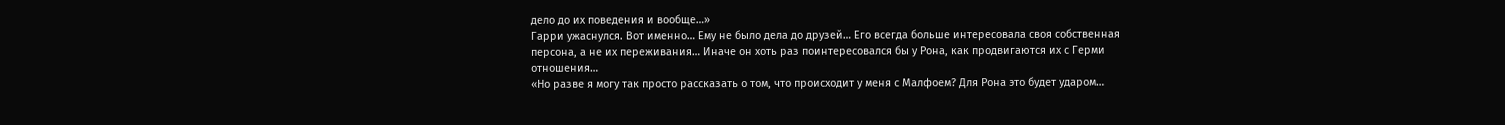дело до их поведения и вообще…»
Гарри ужаснулся. Вот именно… Ему не было дела до друзей… Его всегда больше интересовала своя собственная персона, а не их переживания… Иначе он хоть раз поинтересовался бы у Рона, как продвигаются их с Герми отношения…
«Но разве я могу так просто рассказать о том, что происходит у меня с Малфоем? Для Рона это будет ударом…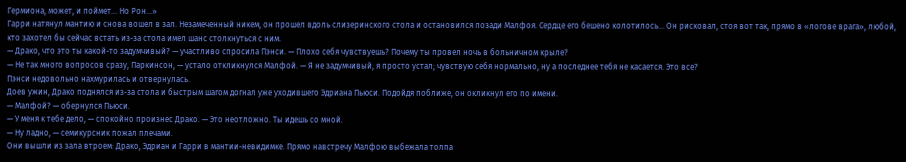Гермиона, может, и поймет… Но Рон…»
Гарри натянул мантию и снова вошел в зал. Незамеченный никем, он прошел вдоль слизеринского стола и остановился позади Малфоя. Сердце его бешено колотилось… Он рисковал, стоя вот так, прямо в «логове врага», любой, кто захотел бы сейчас встать из-за стола имел шанс столкнуться с ним.
— Драко, что это ты какой-то задумчивый? — участливо спросила Пэнси. — Плохо себя чувствуешь? Почему ты провел ночь в больничном крыле?
— Не так много вопросов сразу, Паркинсон, — устало откликнулся Малфой. — Я не задумчивый, я просто устал; чувствую себя нормально, ну а последнее тебя не касается. Это все?
Пэнси недовольно нахмурилась и отвернулась.
Доев ужин, Драко поднялся из-за стола и быстрым шагом догнал уже уходившего Эдриана Пьюси. Подойдя поближе, он окликнул его по имени.
— Малфой? — обернулся Пьюси.
— У меня к тебе дело, — спокойно произнес Драко. — Это неотложно. Ты идешь со мной.
— Ну ладно, — семикурсник пожал плечами.
Они вышли из зала втроем: Драко, Эдриан и Гарри в мантии-невидимке. Прямо навстречу Малфою выбежала толпа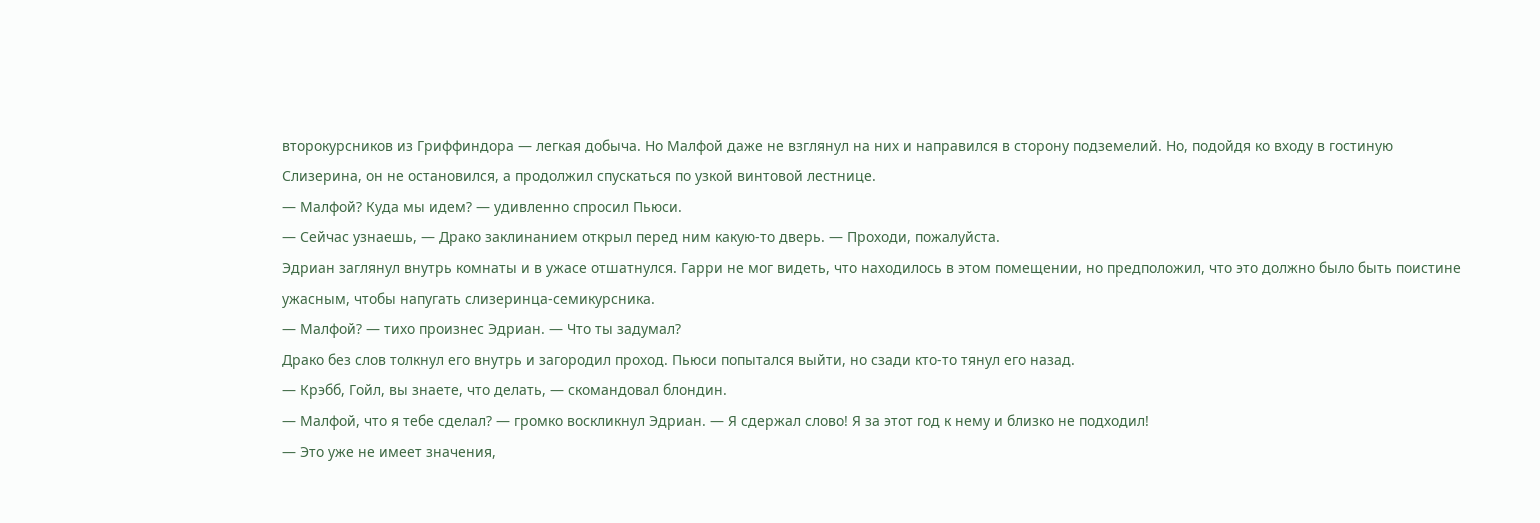второкурсников из Гриффиндора — легкая добыча. Но Малфой даже не взглянул на них и направился в сторону подземелий. Но, подойдя ко входу в гостиную Слизерина, он не остановился, а продолжил спускаться по узкой винтовой лестнице.
— Малфой? Куда мы идем? — удивленно спросил Пьюси.
— Сейчас узнаешь, — Драко заклинанием открыл перед ним какую-то дверь. — Проходи, пожалуйста.
Эдриан заглянул внутрь комнаты и в ужасе отшатнулся. Гарри не мог видеть, что находилось в этом помещении, но предположил, что это должно было быть поистине ужасным, чтобы напугать слизеринца-семикурсника.
— Малфой? — тихо произнес Эдриан. — Что ты задумал?
Драко без слов толкнул его внутрь и загородил проход. Пьюси попытался выйти, но сзади кто-то тянул его назад.
— Крэбб, Гойл, вы знаете, что делать, — скомандовал блондин.
— Малфой, что я тебе сделал? — громко воскликнул Эдриан. — Я сдержал слово! Я за этот год к нему и близко не подходил!
— Это уже не имеет значения,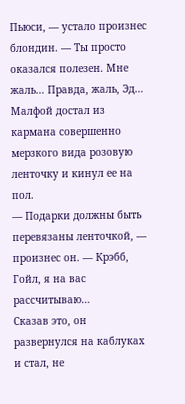Пьюси, — устало произнес блондин. — Ты просто оказался полезен. Мне жаль… Правда, жаль, Эд…
Малфой достал из кармана совершенно мерзкого вида розовую ленточку и кинул ее на пол.
— Подарки должны быть перевязаны ленточкой, — произнес он. — Крэбб, Гойл, я на вас рассчитываю…
Сказав это, он развернулся на каблуках и стал, не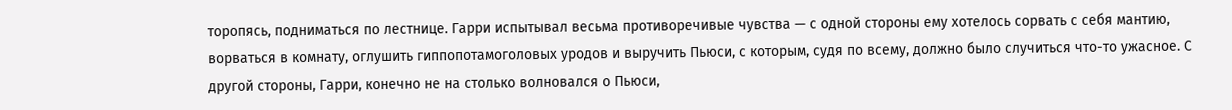торопясь, подниматься по лестнице. Гарри испытывал весьма противоречивые чувства — с одной стороны ему хотелось сорвать с себя мантию, ворваться в комнату, оглушить гиппопотамоголовых уродов и выручить Пьюси, с которым, судя по всему, должно было случиться что-то ужасное. С другой стороны, Гарри, конечно не на столько волновался о Пьюси,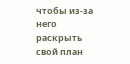чтобы из-за него раскрыть свой план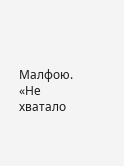Малфою.
«Не хватало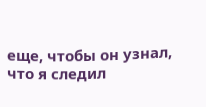еще, чтобы он узнал, что я следил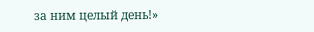за ним целый день!»